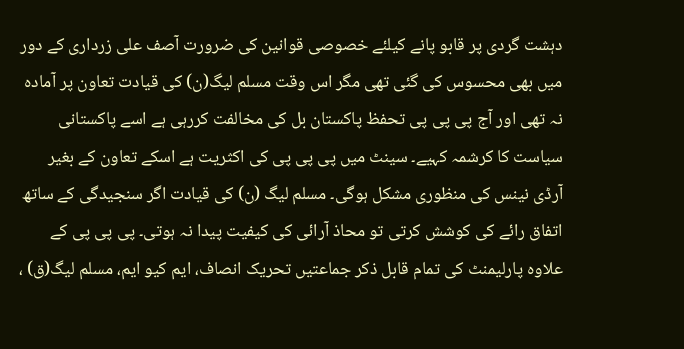دہشت گردی پر قابو پانے کیلئے خصوصی قوانین کی ضرورت آصف علی زرداری کے دور میں بھی محسوس کی گئی تھی مگر اس وقت مسلم لیگ(ن) کی قیادت تعاون پر آمادہ نہ تھی اور آج پی پی پی تحفظ پاکستان بل کی مخالفت کررہی ہے اسے پاکستانی سیاست کا کرشمہ کہیے۔ سینٹ میں پی پی پی کی اکثریت ہے اسکے تعاون کے بغیر آرڈی نینس کی منظوری مشکل ہوگی۔ مسلم لیگ (ن) کی قیادت اگر سنجیدگی کے ساتھ اتفاق رائے کی کوشش کرتی تو محاذ آرائی کی کیفیت پیدا نہ ہوتی۔ پی پی پی کے علاوہ پارلیمنٹ کی تمام قابل ذکر جماعتیں تحریک انصاف، ایم کیو ایم، مسلم لیگ(ق) ،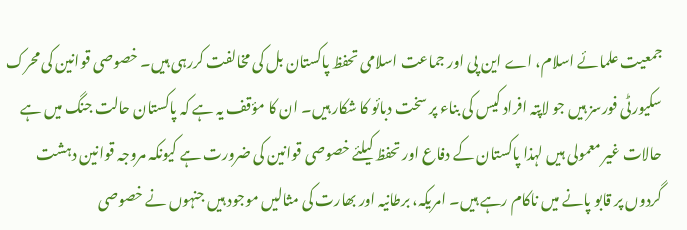جمعیت علمائے اسلام، اے این پی اور جماعت اسلامی تحفظ پاکستان بل کی مخالفت کررہی ہیں۔ خصوصی قوانین کی محرک سکیورٹی فورسز ہیں جو لاپتہ افراد کیس کی بناء پر سخت دبائو کا شکار ہیں۔ ان کا مؤقف یہ ہے کہ پاکستان حالت جنگ میں ہے حالات غیر معمولی ہیں لہذا پاکستان کے دفاع اور تحفظ کیلئے خصوصی قوانین کی ضرورت ہے کیونکہ مروجہ قوانین دہشت گردوں پر قابو پانے میں ناکام رہے ہیں۔ امریکہ، برطانیہ اور بھارت کی مثالیں موجود ہیں جنہوں نے خصوصی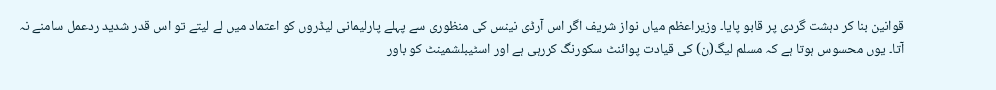قوانین بنا کر دہشت گردی پر قابو پایا۔ وزیراعظم میاں نواز شریف اگر اس آرڈی نینس کی منظوری سے پہلے پارلیمانی لیڈروں کو اعتماد میں لے لیتے تو اس قدر شدید ردعمل سامنے نہ آتا۔ یوں محسوس ہوتا ہے کہ مسلم لیگ(ن) کی قیادت پوائنٹ سکورنگ کررہی ہے اور اسٹیبلشمینٹ کو باور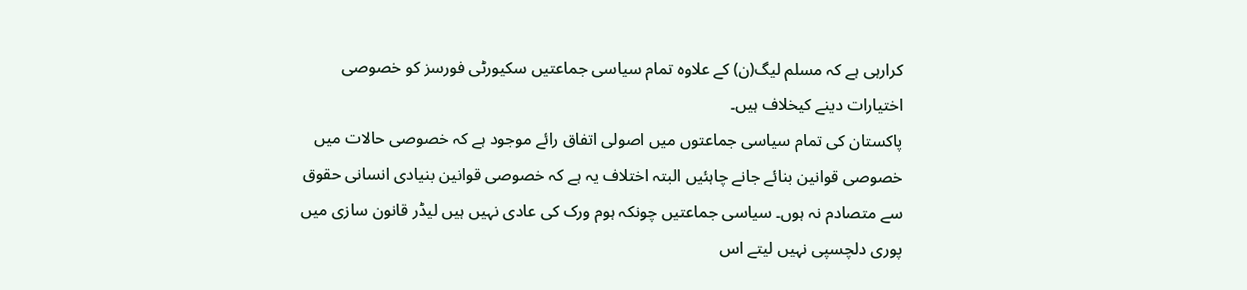کرارہی ہے کہ مسلم لیگ(ن) کے علاوہ تمام سیاسی جماعتیں سکیورٹی فورسز کو خصوصی اختیارات دینے کیخلاف ہیں۔
پاکستان کی تمام سیاسی جماعتوں میں اصولی اتفاق رائے موجود ہے کہ خصوصی حالات میں خصوصی قوانین بنائے جانے چاہئیں البتہ اختلاف یہ ہے کہ خصوصی قوانین بنیادی انسانی حقوق سے متصادم نہ ہوں۔ سیاسی جماعتیں چونکہ ہوم ورک کی عادی نہیں ہیں لیڈر قانون سازی میں پوری دلچسپی نہیں لیتے اس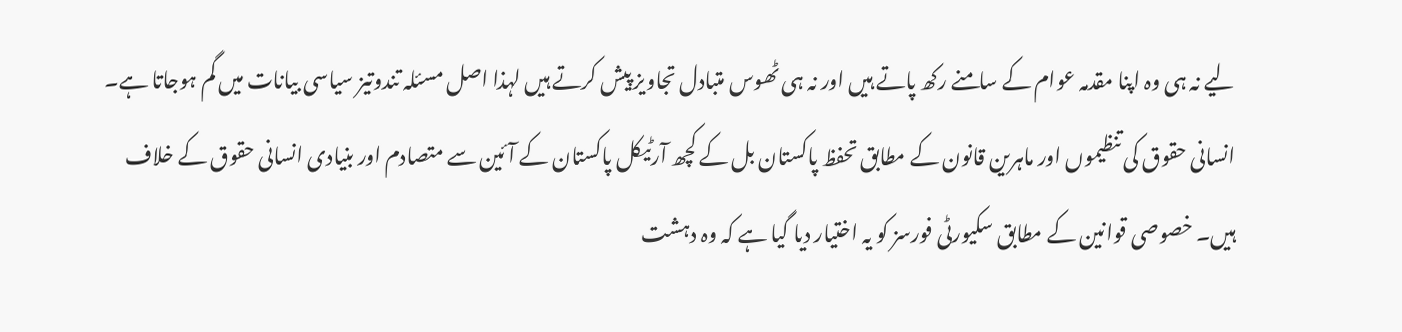لیے نہ ہی وہ اپنا مقدمہ عوام کے سامنے رکھ پاتے ہیں اور نہ ہی ٹھوس متبادل تجاویز پیش کرتے ہیں لہذا اصل مسئلہ تندوتیز سیاسی بیانات میں گم ہوجاتا ہے۔ انسانی حقوق کی تنظیموں اور ماہرین قانون کے مطابق تحفظ پاکستان بل کے کچھ آرٹیکل پاکستان کے آئین سے متصادم اور بنیادی انسانی حقوق کے خلاف ہیں۔ خصوصی قوانین کے مطابق سکیورٹی فورسز کو یہ اختیار دیا گیا ہے کہ وہ دہشت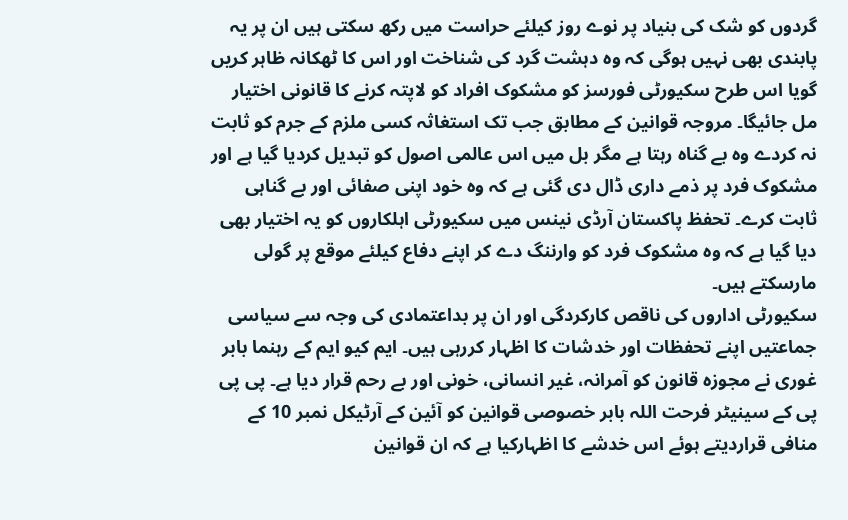گردوں کو شک کی بنیاد پر نوے روز کیلئے حراست میں رکھ سکتی ہیں ان پر یہ پابندی بھی نہیں ہوگی کہ وہ دہشت گرد کی شناخت اور اس کا ٹھکانہ ظاہر کریں گویا اس طرح سکیورٹی فورسز کو مشکوک افراد کو لاپتہ کرنے کا قانونی اختیار مل جائیگا۔ مروجہ قوانین کے مطابق جب تک استغاثہ کسی ملزم کے جرم کو ثابت نہ کردے وہ بے گناہ رہتا ہے مگر بل میں اس عالمی اصول کو تبدیل کردیا گیا ہے اور مشکوک فرد پر ذمے داری ڈال دی گئی ہے کہ وہ خود اپنی صفائی اور بے گناہی ثابت کرے۔ تحفظ پاکستان آرڈی نینس میں سکیورٹی اہلکاروں کو یہ اختیار بھی دیا گیا ہے کہ وہ مشکوک فرد کو وارننگ دے کر اپنے دفاع کیلئے موقع پر گولی مارسکتے ہیں۔
سکیورٹی اداروں کی ناقص کارکردگی اور ان پر بداعتمادی کی وجہ سے سیاسی جماعتیں اپنے تحفظات اور خدشات کا اظہار کررہی ہیں۔ ایم کیو ایم کے رہنما بابر غوری نے مجوزہ قانون کو آمرانہ، غیر انسانی، خونی اور بے رحم قرار دیا ہے۔ پی پی پی کے سینیٹر فرحت اللہ بابر خصوصی قوانین کو آئین کے آرٹیکل نمبر 10 کے منافی قراردیتے ہوئے اس خدشے کا اظہارکیا ہے کہ ان قوانین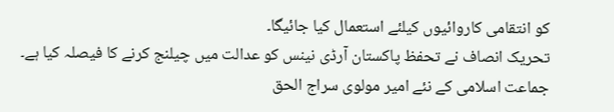کو انتقامی کاروائیوں کیلئے استعمال کیا جائیگا۔
تحریک انصاف نے تحفظ پاکستان آرڈی نینس کو عدالت میں چیلنج کرنے کا فیصلہ کیا ہے۔ جماعت اسلامی کے نئے امیر مولوی سراج الحق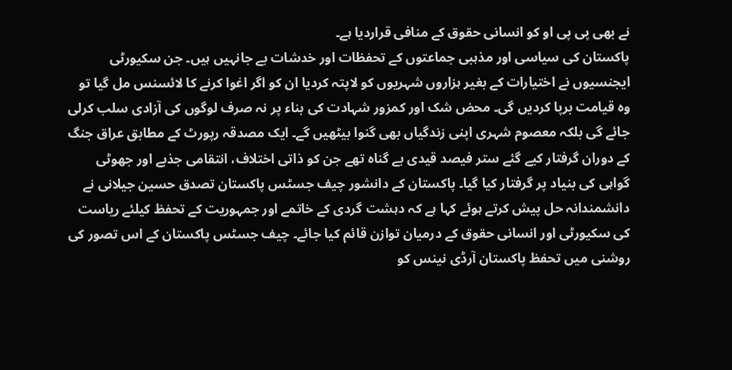نے بھی پی پی او کو انسانی حقوق کے منافی قراردیا ہے۔
پاکستان کی سیاسی اور مذہبی جماعتوں کے تحفظات اور خدشات بے جانہیں ہیں۔ جن سکیورٹی ایجنسیوں نے اختیارات کے بغیر ہزاروں شہریوں کو لاپتہ کردیا ان کو اگر اغوا کرنے کا لائسنس مل گیا تو وہ قیامت برپا کردیں گی۔ محض شک اور کمزور شہادت کی بناء پر نہ صرف لوگوں کی آزادی سلب کرلی جائے گی بلکہ معصوم شہری اپنی زندگیاں بھی گنوا بیٹھیں گے۔ ایک مصدقہ رپورٹ کے مطابق عراق جنگ کے دوران گرفتار کیے گئے ستر فیصد قیدی بے گناہ تھے جن کو ذاتی اختلاف، انتقامی جذبے اور جھوٹی گواہی کی بنیاد پر گرفتار کیا گیا۔ پاکستان کے دانشور چیف جسٹس پاکستان تصدق حسین جیلانی نے دانشمندانہ حل پیش کرتے ہوئے کہا ہے کہ دہشت گردی کے خاتمے اور جمہوریت کے تحفظ کیلئے ریاست کی سکیورٹی اور انسانی حقوق کے درمیان توازن قائم کیا جائے۔ چیف جسٹس پاکستان کے اس تصور کی روشنی میں تحفظ پاکستان آرڈی نینس کو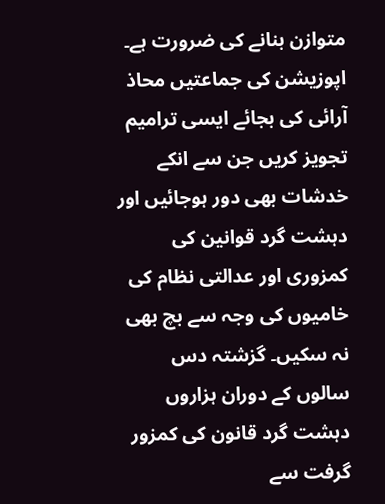متوازن بنانے کی ضرورت ہے۔ اپوزیشن کی جماعتیں محاذ آرائی کی بجائے ایسی ترامیم تجویز کریں جن سے انکے خدشات بھی دور ہوجائیں اور دہشت گرد قوانین کی کمزوری اور عدالتی نظام کی خامیوں کی وجہ سے بچ بھی نہ سکیں۔ گزشتہ دس سالوں کے دوران ہزاروں دہشت گرد قانون کی کمزور گرفت سے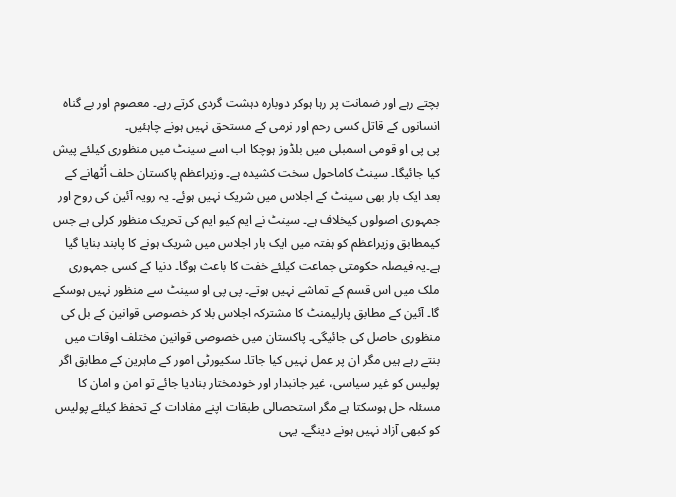بچتے رہے اور ضمانت پر رہا ہوکر دوبارہ دہشت گردی کرتے رہے۔ معصوم اور بے گناہ انسانوں کے قاتل کسی رحم اور نرمی کے مستحق نہیں ہونے چاہئیں۔
پی پی او قومی اسمبلی میں بلڈوز ہوچکا اب اسے سینٹ میں منظوری کیلئے پیش کیا جائیگا۔ سینٹ کاماحول سخت کشیدہ ہے۔ وزیراعظم پاکستان حلف اُٹھانے کے بعد ایک بار بھی سینٹ کے اجلاس میں شریک نہیں ہوئے۔ یہ رویہ آئین کی روح اور جمہوری اصولوں کیخلاف ہے۔ سینٹ نے ایم کیو ایم کی تحریک منظور کرلی ہے جس کیمطابق وزیراعظم کو ہفتہ میں ایک بار اجلاس میں شریک ہونے کا پابند بنایا گیا ہے۔یہ فیصلہ حکومتی جماعت کیلئے خفت کا باعث ہوگا۔ دنیا کے کسی جمہوری ملک میں اس قسم کے تماشے نہیں ہوتے۔ پی پی او سینٹ سے منظور نہیں ہوسکے گا۔ آئین کے مطابق پارلیمنٹ کا مشترکہ اجلاس بلا کر خصوصی قوانین کے بل کی منظوری حاصل کی جائیگی۔ پاکستان میں خصوصی قوانین مختلف اوقات میں بنتے رہے ہیں مگر ان پر عمل نہیں کیا جاتا۔ سکیورٹی امور کے ماہرین کے مطابق اگر پولیس کو غیر سیاسی، غیر جانبدار اور خودمختار بنادیا جائے تو امن و امان کا مسئلہ حل ہوسکتا ہے مگر استحصالی طبقات اپنے مفادات کے تحفظ کیلئے پولیس کو کبھی آزاد نہیں ہونے دینگے۔ یہی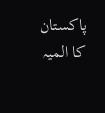پاکستان کا المیہ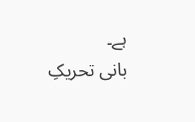ہے۔
بانی تحریکِ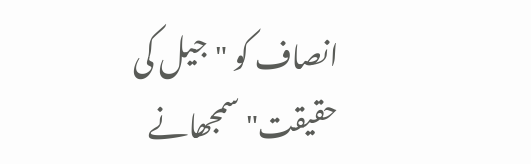انصاف کو "جیل کی حقیقت" سمجھانے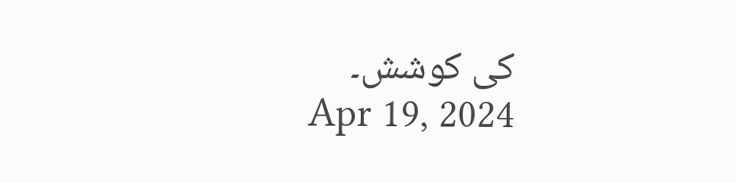کی کوشش۔
Apr 19, 2024